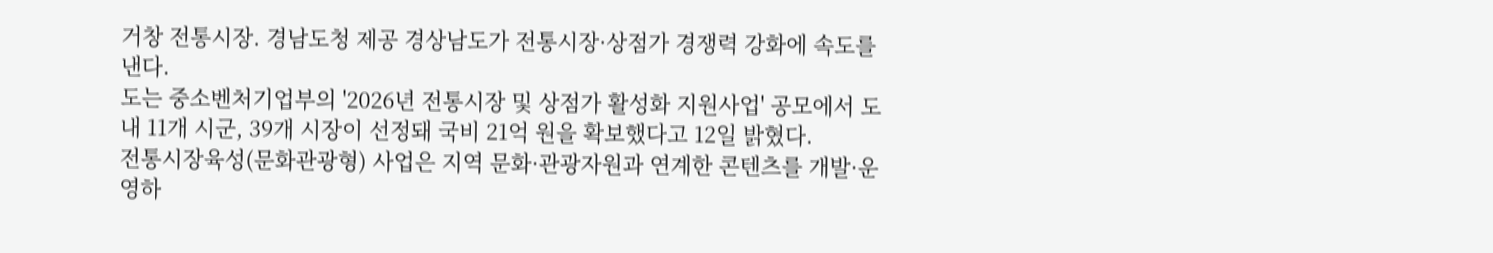거창 전통시장. 경남도청 제공 경상남도가 전통시장·상점가 경쟁력 강화에 속도를 낸다.
도는 중소벤처기업부의 '2026년 전통시장 및 상점가 활성화 지원사업' 공모에서 도내 11개 시군, 39개 시장이 선정돼 국비 21억 원을 확보했다고 12일 밝혔다.
전통시장육성(문화관광형) 사업은 지역 문화·관광자원과 연계한 콘텐츠를 개발·운영하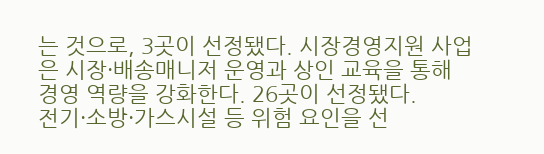는 것으로, 3곳이 선정됐다. 시장경영지원 사업은 시장·배송매니저 운영과 상인 교육을 통해 경영 역량을 강화한다. 26곳이 선정됐다.
전기·소방·가스시설 등 위험 요인을 선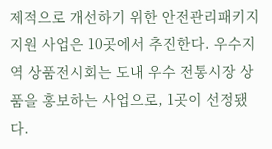제적으로 개선하기 위한 안전관리패키지 지원 사업은 10곳에서 추진한다. 우수지역 상품전시회는 도내 우수 전통시장 상품을 홍보하는 사업으로, 1곳이 선정됐다.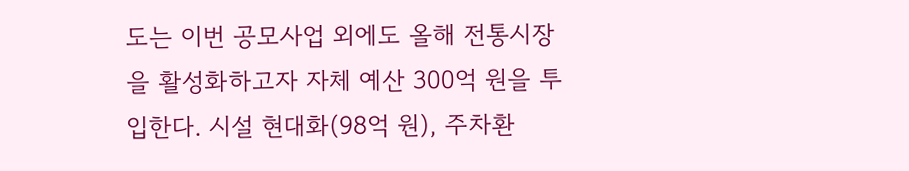도는 이번 공모사업 외에도 올해 전통시장을 활성화하고자 자체 예산 300억 원을 투입한다. 시설 현대화(98억 원), 주차환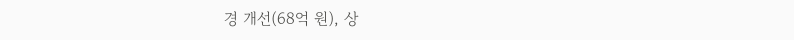경 개선(68억 원), 상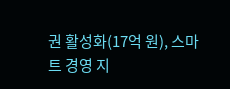권 활성화(17억 원), 스마트 경영 지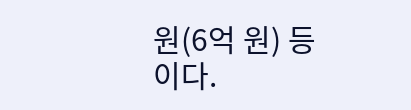원(6억 원) 등이다.